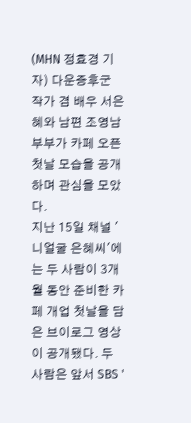(MHN 정효경 기자) 다운증후군 작가 겸 배우 서은혜와 남편 조영남 부부가 카페 오픈 첫날 모습을 공개하며 관심을 모았다.
지난 15일 채널 '니얼굴 은혜씨'에는 두 사람이 3개월 동안 준비한 카페 개업 첫날을 담은 브이로그 영상이 공개됐다. 두 사람은 앞서 SBS '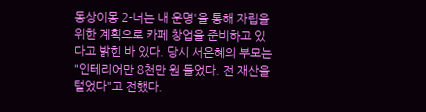동상이몽 2-너는 내 운명'을 통해 자립을 위한 계획으로 카페 창업을 준비하고 있다고 밝힌 바 있다. 당시 서은혜의 부모는 "인테리어만 8천만 원 들었다. 전 재산을 털었다"고 전했다.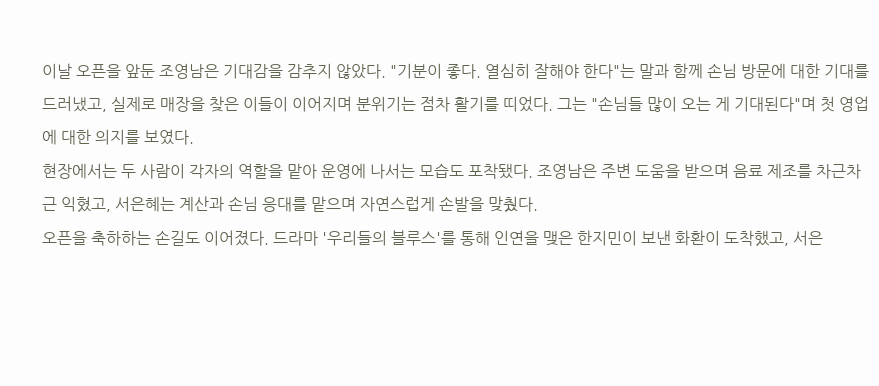이날 오픈을 앞둔 조영남은 기대감을 감추지 않았다. "기분이 좋다. 열심히 잘해야 한다"는 말과 함께 손님 방문에 대한 기대를 드러냈고, 실제로 매장을 찾은 이들이 이어지며 분위기는 점차 활기를 띠었다. 그는 "손님들 많이 오는 게 기대된다"며 첫 영업에 대한 의지를 보였다.
현장에서는 두 사람이 각자의 역할을 맡아 운영에 나서는 모습도 포착됐다. 조영남은 주변 도움을 받으며 음료 제조를 차근차근 익혔고, 서은혜는 계산과 손님 응대를 맡으며 자연스럽게 손발을 맞췄다.
오픈을 축하하는 손길도 이어졌다. 드라마 '우리들의 블루스'를 통해 인연을 맺은 한지민이 보낸 화환이 도착했고, 서은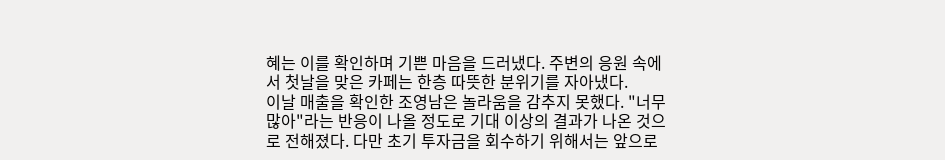혜는 이를 확인하며 기쁜 마음을 드러냈다. 주변의 응원 속에서 첫날을 맞은 카페는 한층 따뜻한 분위기를 자아냈다.
이날 매출을 확인한 조영남은 놀라움을 감추지 못했다. "너무 많아"라는 반응이 나올 정도로 기대 이상의 결과가 나온 것으로 전해졌다. 다만 초기 투자금을 회수하기 위해서는 앞으로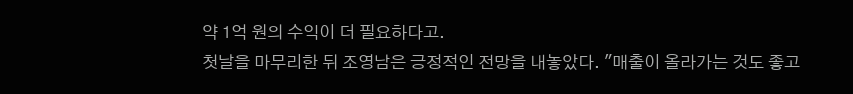약 1억 원의 수익이 더 필요하다고.
첫날을 마무리한 뒤 조영남은 긍정적인 전망을 내놓았다. "매출이 올라가는 것도 좋고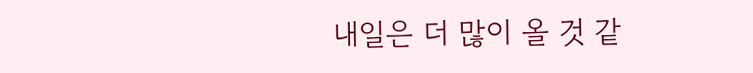내일은 더 많이 올 것 같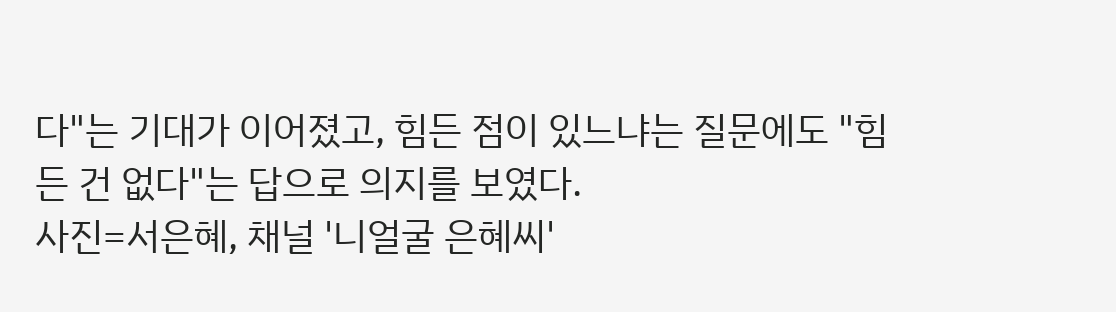다"는 기대가 이어졌고, 힘든 점이 있느냐는 질문에도 "힘든 건 없다"는 답으로 의지를 보였다.
사진=서은혜, 채널 '니얼굴 은혜씨'